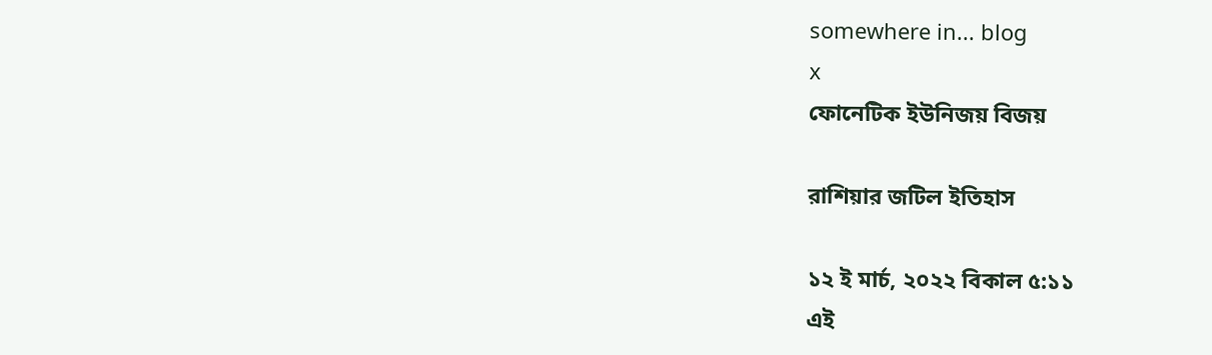somewhere in... blog
x
ফোনেটিক ইউনিজয় বিজয়

রাশিয়ার জটিল ইতিহাস

১২ ই মার্চ, ২০২২ বিকাল ৫:১১
এই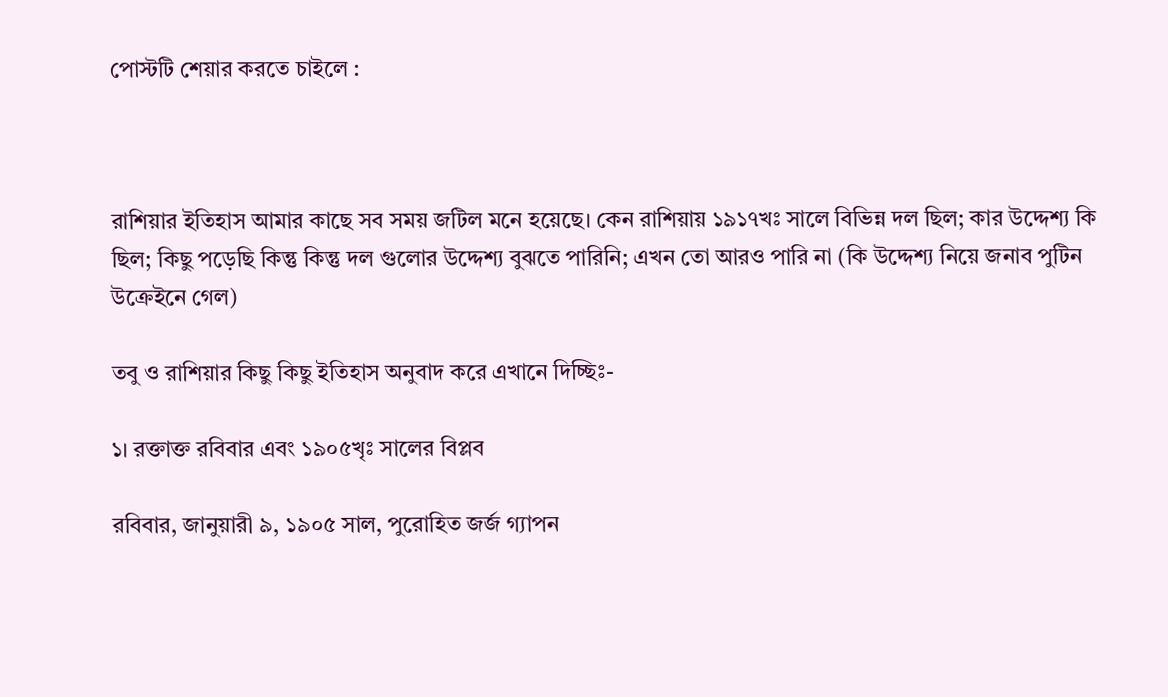পোস্টটি শেয়ার করতে চাইলে :



রাশিয়ার ইতিহাস আমার কাছে সব সময় জটিল মনে হয়েছে। কেন রাশিয়ায় ১৯১৭খঃ সালে বিভিন্ন দল ছিল; কার উদ্দেশ্য কি ছিল; কিছু পড়েছি কিন্তু কিন্তু দল গুলোর উদ্দেশ্য বুঝতে পারিনি; এখন তো আরও পারি না (কি উদ্দেশ্য নিয়ে জনাব পুটিন উক্রেইনে গেল)

তবু ও রাশিয়ার কিছু কিছু ইতিহাস অনুবাদ করে এখানে দিচ্ছিঃ-

১। রক্তাক্ত রবিবার এবং ১৯০৫খৃঃ সালের বিপ্লব

রবিবার, জানুয়ারী ৯, ১৯০৫ সাল, পুরোহিত জর্জ গ্যাপন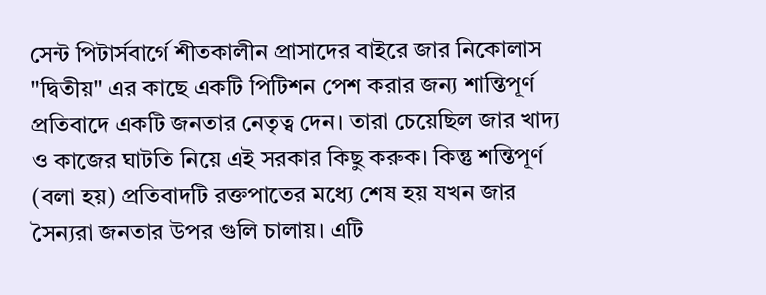সেন্ট পিটার্সবার্গে শীতকালীন প্রাসাদের বাইরে জার নিকোলাস "দ্বিতীয়" এর কাছে একটি পিটিশন পেশ করার জন্য শান্তিপূর্ণ প্রতিবাদে একটি জনতার নেতৃত্ব দেন। তারা চেয়েছিল জার খাদ্য ও কাজের ঘাটতি নিয়ে এই সরকার কিছু করুক। কিন্তু শন্তিপূর্ণ (বলা হয়) প্রতিবাদটি রক্তপাতের মধ্যে শেষ হয় যখন জার সৈন্যরা জনতার উপর গুলি চালায়। এটি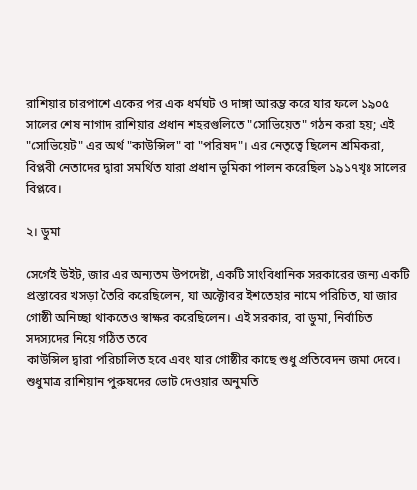রাশিয়ার চারপাশে একের পর এক ধর্মঘট ও দাঙ্গা আরম্ভ করে যার ফলে ১৯০৫ সালের শেষ নাগাদ রাশিয়ার প্রধান শহরগুলিতে "সোভিয়েত" গঠন করা হয়; এই "সোভিয়েট" এর অর্থ "কাউন্সিল" বা "পরিষদ"। এর নেতৃত্বে ছিলেন শ্রমিকরা, বিপ্লবী নেতাদের দ্বারা সমর্থিত যারা প্রধান ভূমিকা পালন করেছিল ১৯১৭খৃঃ সালের বিপ্লবে।

২। ডুমা

সের্গেই উইট, জার এর অন্যতম উপদেষ্টা, একটি সাংবিধানিক সরকারের জন্য একটি প্রস্তাবের খসড়া তৈরি করেছিলেন, যা অক্টোবর ইশতেহার নামে পরিচিত, যা জার গোষ্ঠী অনিচ্ছা থাকতেও স্বাক্ষর করেছিলেন। এই সরকার, বা ডুমা, নির্বাচিত সদস্যদের নিয়ে গঠিত তবে
কাউন্সিল দ্বারা পরিচালিত হবে এবং যার গোষ্ঠীর কাছে শুধু প্রতিবেদন জমা দেবে।
শুধুমাত্র রাশিয়ান পুরুষদের ভোট দেওয়ার অনুমতি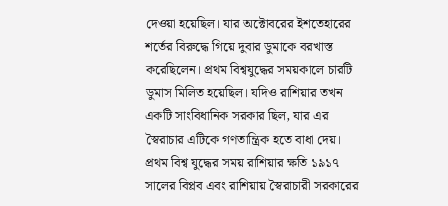দেওয়া হয়েছিল। যার অক্টোবরের ইশতেহারের শর্তের বিরুদ্ধে গিয়ে দুবার ডুমাকে বরখাস্ত করেছিলেন। প্রথম বিশ্বযুদ্ধের সময়কালে চারটি ডুমাস মিলিত হয়েছিল। যদিও রাশিয়ার তখন একটি সাংবিধানিক সরকার ছিল, যার এর স্বৈরাচার এটিকে গণতান্ত্রিক হতে বাধা দেয়। প্রথম বিশ্ব যুদ্ধের সময় রাশিয়ার ক্ষতি ১৯১৭ সালের বিপ্লব এবং রাশিয়ায় স্বৈরাচারী সরকারের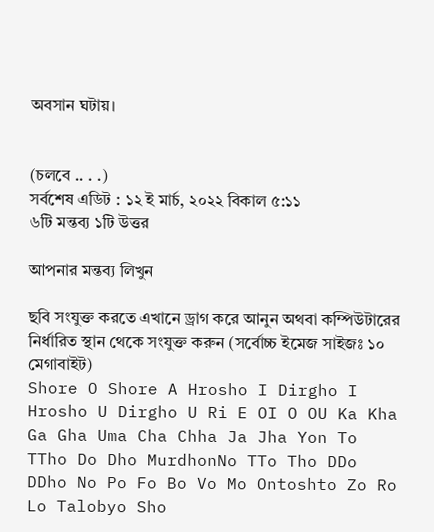অবসান ঘটায়।


(চলবে .. . .)
সর্বশেষ এডিট : ১২ ই মার্চ, ২০২২ বিকাল ৫:১১
৬টি মন্তব্য ১টি উত্তর

আপনার মন্তব্য লিখুন

ছবি সংযুক্ত করতে এখানে ড্রাগ করে আনুন অথবা কম্পিউটারের নির্ধারিত স্থান থেকে সংযুক্ত করুন (সর্বোচ্চ ইমেজ সাইজঃ ১০ মেগাবাইট)
Shore O Shore A Hrosho I Dirgho I Hrosho U Dirgho U Ri E OI O OU Ka Kha Ga Gha Uma Cha Chha Ja Jha Yon To TTho Do Dho MurdhonNo TTo Tho DDo DDho No Po Fo Bo Vo Mo Ontoshto Zo Ro Lo Talobyo Sho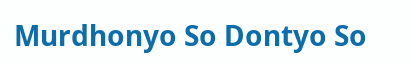Murdhonyo So Dontyo So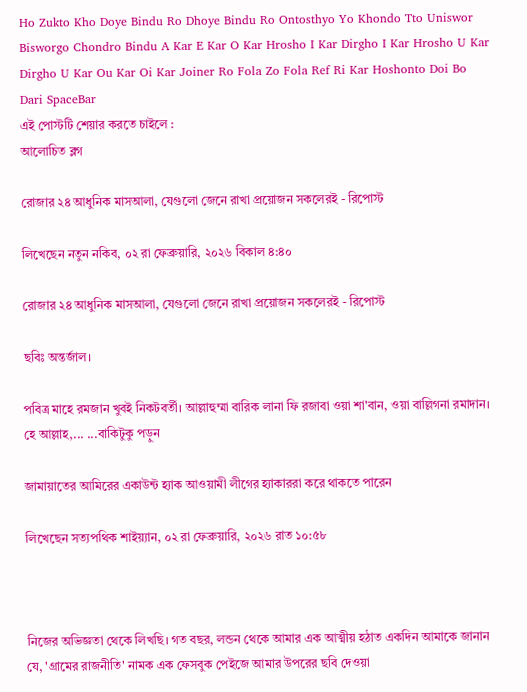Ho Zukto Kho Doye Bindu Ro Dhoye Bindu Ro Ontosthyo Yo Khondo Tto Uniswor Bisworgo Chondro Bindu A Kar E Kar O Kar Hrosho I Kar Dirgho I Kar Hrosho U Kar Dirgho U Kar Ou Kar Oi Kar Joiner Ro Fola Zo Fola Ref Ri Kar Hoshonto Doi Bo Dari SpaceBar
এই পোস্টটি শেয়ার করতে চাইলে :
আলোচিত ব্লগ

রোজার ২৪ আধুনিক মাসআলা, যেগুলো জেনে রাখা প্রয়োজন সকলেরই - রিপোস্ট

লিখেছেন নতুন নকিব, ০২ রা ফেব্রুয়ারি, ২০২৬ বিকাল ৪:৪০

রোজার ২৪ আধুনিক মাসআলা, যেগুলো জেনে রাখা প্রয়োজন সকলেরই - রিপোস্ট

ছবিঃ অন্তর্জাল।

পবিত্র মাহে রমজান খুবই নিকটবর্তী। আল্লাহুম্মা বারিক লানা ফি রজাবা ওয়া শা'বান, ওয়া বাল্লিগনা রমাদান। হে আল্লাহ,... ...বাকিটুকু পড়ুন

জামায়াতের আমিরের একাউন্ট হ্যাক আওয়ামী লীগের হ্যাকাররা করে থাকতে পারেন

লিখেছেন সত্যপথিক শাইয়্যান, ০২ রা ফেব্রুয়ারি, ২০২৬ রাত ১০:৫৮



নিজের অভিজ্ঞতা থেকে লিখছি। গত বছর, লন্ডন থেকে আমার এক আত্মীয় হঠাত একদিন আমাকে জানান যে, 'গ্রামের রাজনীতি' নামক এক ফেসবুক পেইজে আমার উপরের ছবি দেওয়া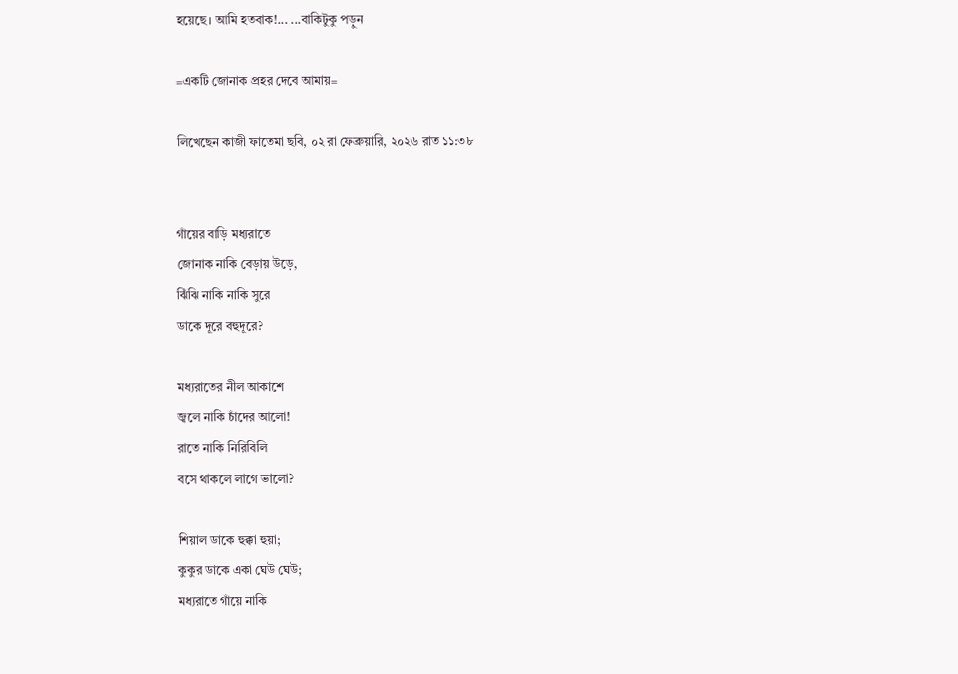হয়েছে। আমি হতবাক!... ...বাকিটুকু পড়ুন

=একটি জোনাক প্রহর দেবে আমায়=

লিখেছেন কাজী ফাতেমা ছবি, ০২ রা ফেব্রুয়ারি, ২০২৬ রাত ১১:৩৮


গাঁয়ের বাড়ি মধ্যরাতে
জোনাক নাকি বেড়ায় উড়ে,
ঝিঁঝি নাকি নাকি সুরে
ডাকে দূরে বহুদূরে?

মধ্যরাতের নীল আকাশে
জ্বলে নাকি চাঁদের আলো!
রাতে নাকি নিরিবিলি
বসে থাকলে লাগে ভালো?

শিয়াল ডাকে হুক্কা হুয়া;
কুকুর ডাকে একা ঘেউ ঘেউ;
মধ্যরাতে গাঁয়ে নাকি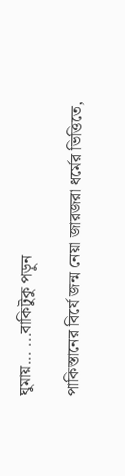ঘুমায়... ...বাকিটুকু পড়ুন

পাকিস্তানের বির্যে জন্ম নেয়া জারজরা ধর্মের ভিত্তিতে,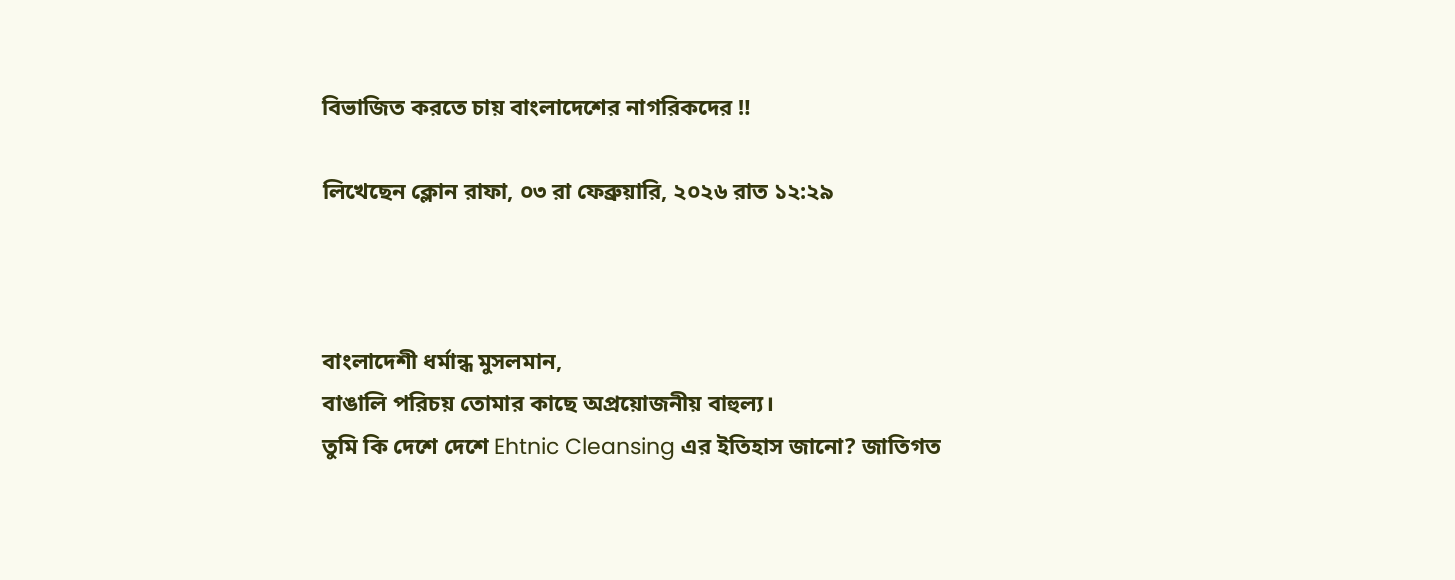বিভাজিত করতে চায় বাংলাদেশের নাগরিকদের ‼

লিখেছেন ক্লোন রাফা, ০৩ রা ফেব্রুয়ারি, ২০২৬ রাত ১২:২৯



বাংলাদেশী ধর্মান্ধ মুসলমান,
বাঙালি পরিচয় তোমার কাছে অপ্রয়োজনীয় বাহুল্য।
তুমি কি দেশে দেশে Ehtnic Cleansing এর ইতিহাস জানো? জাতিগত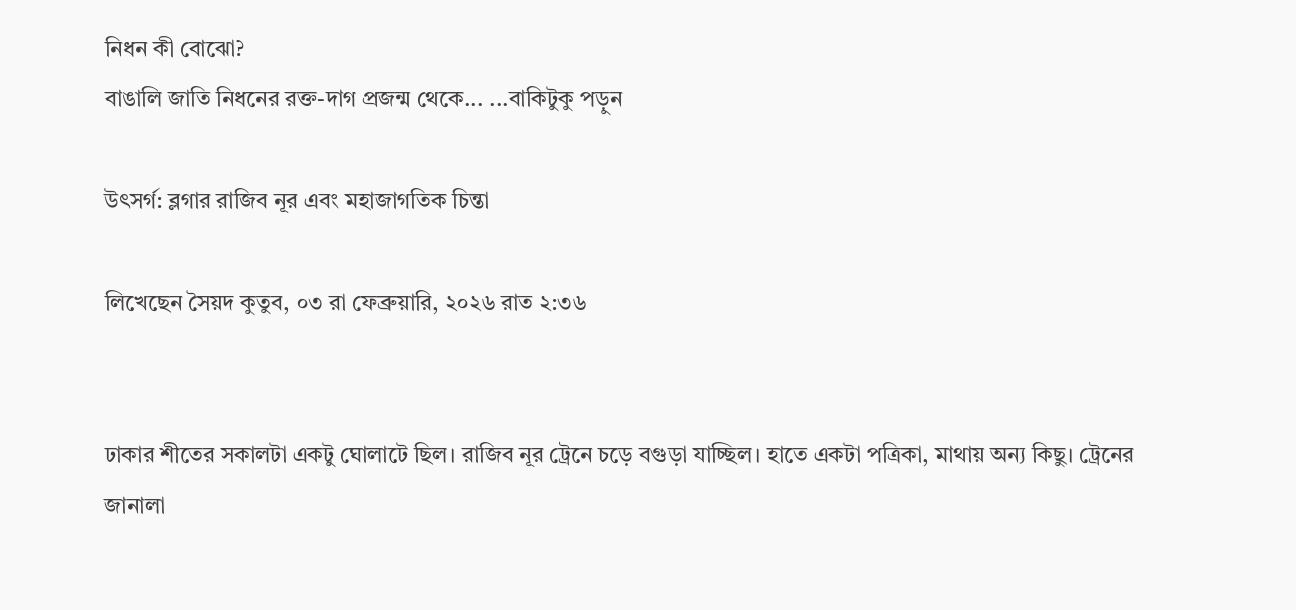নিধন কী বোঝো?
বাঙালি জাতি নিধনের রক্ত-দাগ প্রজন্ম থেকে... ...বাকিটুকু পড়ুন

উৎসর্গ: ব্লগার রাজিব নূর এবং মহাজাগতিক চিন্তা

লিখেছেন সৈয়দ কুতুব, ০৩ রা ফেব্রুয়ারি, ২০২৬ রাত ২:৩৬


ঢাকার শীতের সকালটা একটু ঘোলাটে ছিল। রাজিব নূর ট্রেনে চড়ে বগুড়া যাচ্ছিল। হাতে একটা পত্রিকা, মাথায় অন্য কিছু। ট্রেনের জানালা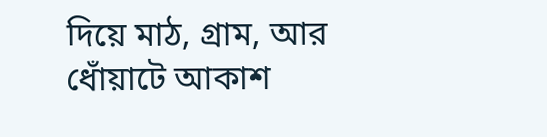দিয়ে মাঠ, গ্রাম, আর ধোঁয়াটে আকাশ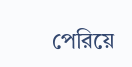পেরিয়ে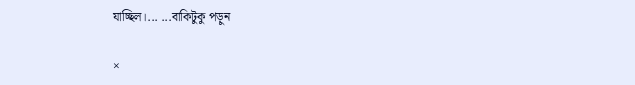যাচ্ছিল।... ...বাকিটুকু পড়ুন

×